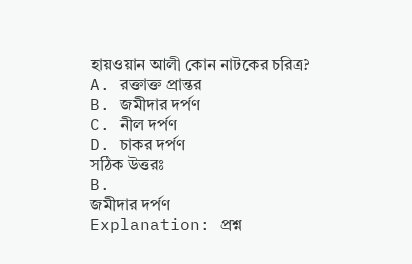হায়ওয়ান আলী কোন নাটকের চরিত্র?
A. রক্তাক্ত প্রান্তর
B. জমীদার দর্পণ
C. নীল দর্পণ
D. চাকর দর্পণ
সঠিক উত্তরঃ
B.
জমীদার দর্পণ
Explanation: প্রশ্ন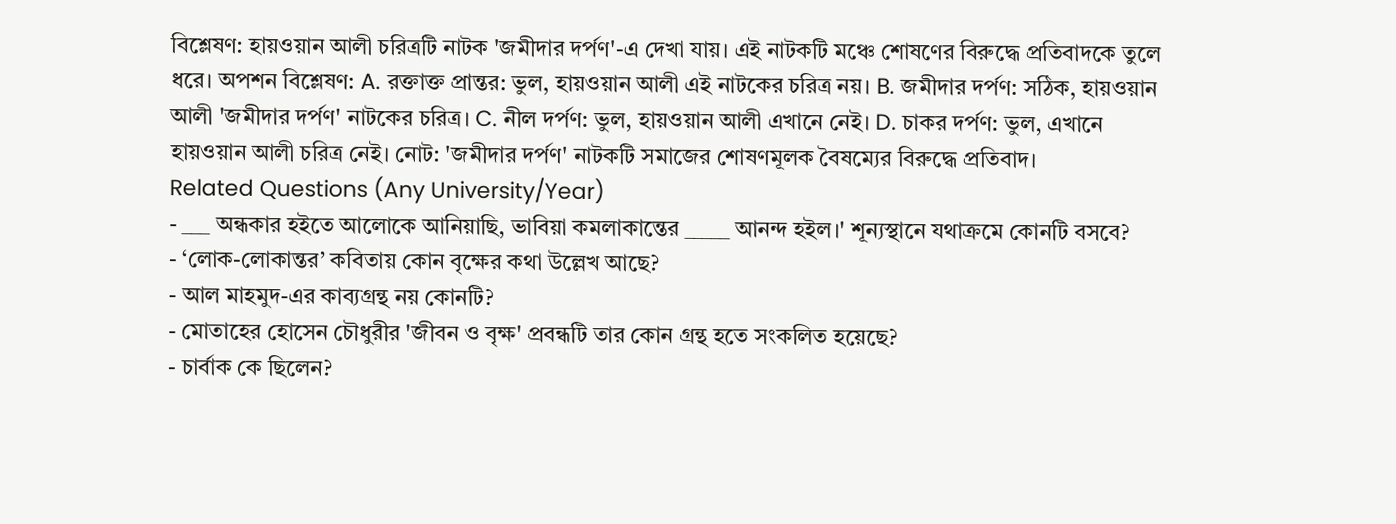বিশ্লেষণ: হায়ওয়ান আলী চরিত্রটি নাটক 'জমীদার দর্পণ'-এ দেখা যায়। এই নাটকটি মঞ্চে শোষণের বিরুদ্ধে প্রতিবাদকে তুলে ধরে। অপশন বিশ্লেষণ: A. রক্তাক্ত প্রান্তর: ভুল, হায়ওয়ান আলী এই নাটকের চরিত্র নয়। B. জমীদার দর্পণ: সঠিক, হায়ওয়ান আলী 'জমীদার দর্পণ' নাটকের চরিত্র। C. নীল দর্পণ: ভুল, হায়ওয়ান আলী এখানে নেই। D. চাকর দর্পণ: ভুল, এখানে হায়ওয়ান আলী চরিত্র নেই। নোট: 'জমীদার দর্পণ' নাটকটি সমাজের শোষণমূলক বৈষম্যের বিরুদ্ধে প্রতিবাদ।
Related Questions (Any University/Year)
- ___ অন্ধকার হইতে আলোকে আনিয়াছি, ভাবিয়া কমলাকান্তের _____ আনন্দ হইল।' শূন্যস্থানে যথাক্রমে কোনটি বসবে?
- ‘লোক-লোকান্তর’ কবিতায় কোন বৃক্ষের কথা উল্লেখ আছে?
- আল মাহমুদ-এর কাব্যগ্রন্থ নয় কোনটি?
- মোতাহের হোসেন চৌধুরীর 'জীবন ও বৃক্ষ' প্রবন্ধটি তার কোন গ্রন্থ হতে সংকলিত হয়েছে?
- চার্বাক কে ছিলেন?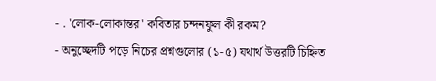- . 'লোক-লোকান্তর' কবিতার চন্দনফুল কী রকম?
- অনুচ্ছেদটি পড়ে নিচের প্রশ্নগুলোর (১-৫) যথার্থ উত্তরটি চিহ্নিত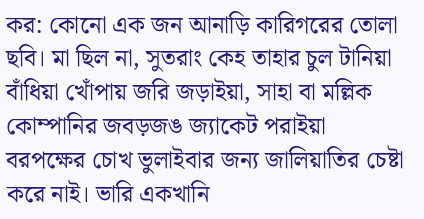কর: কোনো এক জন আনাড়ি কারিগরের তোলা ছবি। মা ছিল না, সুতরাং কেহ তাহার চুল টানিয়া বাঁধিয়া খোঁপায় জরি জড়াইয়া, সাহা বা মল্লিক কোম্পানির জবড়জঙ জ্যাকেট পরাইয়া বরপক্ষের চোখ ভুলাইবার জন্য জালিয়াতির চেষ্টা করে নাই। ভারি একখানি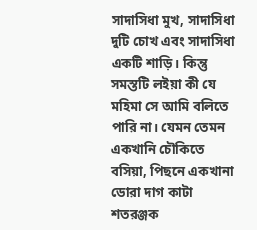সাদাসিধা মুখ, সাদাসিধা দুটি চোখ এবং সাদাসিধা একটি শাড়ি। কিন্তু সমস্তটি লইয়া কী যে মহিমা সে আমি বলিতে পারি না। যেমন তেমন একখানি চৌকিতে বসিয়া, পিছনে একখানা ডোরা দাগ কাটা শতরঞ্জক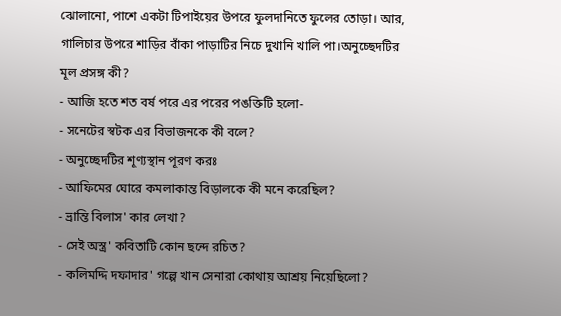ঝোলানো, পাশে একটা টিপাইয়ের উপরে ফুলদানিতে ফুলের তোড়া। আর, গালিচার উপরে শাড়ির বাঁকা পাড়াটির নিচে দুখানি খালি পা।অনুচ্ছেদটির মূল প্রসঙ্গ কী?
- আজি হতে শত বর্ষ পরে এর পরের পঙক্তিটি হলো-
- সনেটের স্বটক এর বিভাজনকে কী বলে?
- অনুচ্ছেদটির শূণ্যস্থান পূরণ করঃ
- আফিমের ঘোরে কমলাকান্ত বিড়ালকে কী মনে করেছিল?
- ভ্রান্তি বিলাস' কার লেখা?
- সেই অস্ত্র' কবিতাটি কোন ছন্দে রচিত?
- কলিমদ্দি দফাদার' গল্পে খান সেনারা কোথায় আশ্রয় নিয়েছিলো?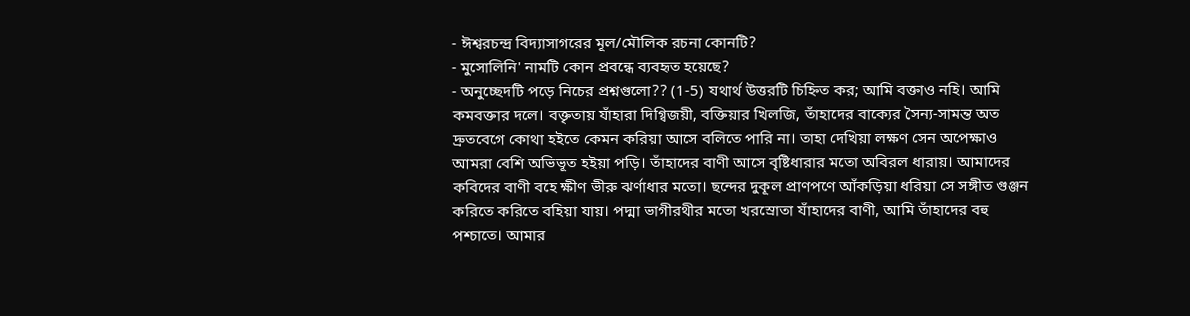- ঈশ্বরচন্দ্র বিদ্যাসাগরের মূল/মৌলিক রচনা কোনটি?
- মুসোলিনি' নামটি কোন প্রবন্ধে ব্যবহৃত হয়েছে?
- অনুচ্ছেদটি পড়ে নিচের প্রশ্নগুলো?? (1-5) যথার্থ উত্তরটি চিহ্নিত কর; আমি বক্তাও নহি। আমি কমবক্তার দলে। বক্তৃতায় যাঁহারা দিগ্বিজয়ী, বক্তিয়ার খিলজি, তাঁহাদের বাক্যের সৈন্য-সামন্ত অত দ্রুতবেগে কোথা হইতে কেমন করিয়া আসে বলিতে পারি না। তাহা দেখিয়া লক্ষণ সেন অপেক্ষাও আমরা বেশি অভিভূত হইয়া পড়ি। তাঁহাদের বাণী আসে বৃষ্টিধারার মতো অবিরল ধারায়। আমাদের কবিদের বাণী বহে ক্ষীণ ভীরু ঝর্ণাধার মতো। ছন্দের দুকূল প্রাণপণে আঁকড়িয়া ধরিয়া সে সঙ্গীত গুঞ্জন করিতে করিতে বহিয়া যায়। পদ্মা ভাগীরথীর মতো খরস্রোতা যাঁহাদের বাণী, আমি তাঁহাদের বহু পশ্চাতে। আমার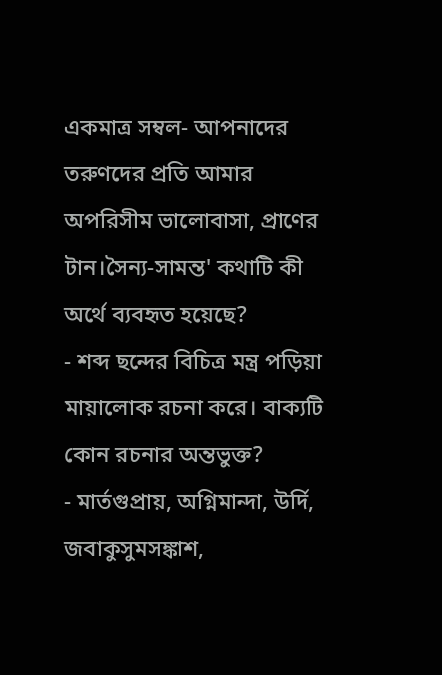একমাত্র সম্বল- আপনাদের তরুণদের প্রতি আমার অপরিসীম ভালোবাসা, প্রাণের টান।সৈন্য-সামন্ত' কথাটি কী অর্থে ব্যবহৃত হয়েছে?
- শব্দ ছন্দের বিচিত্র মন্ত্র পড়িয়া মায়ালোক রচনা করে। বাক্যটি কোন রচনার অন্তভুক্ত?
- মার্তগুপ্রায়, অগ্নিমান্দা, উর্দি, জবাকুসুমসঙ্কাশ,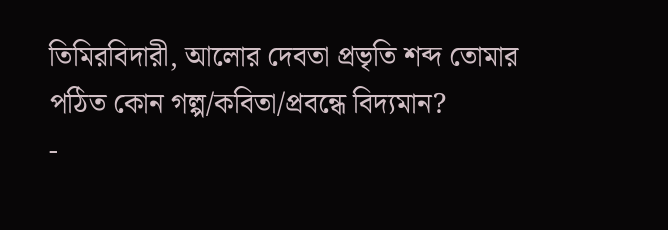তিমিরবিদারী, আলোর দেবতা প্রভৃতি শব্দ তোমার পঠিত কোন গল্প/কবিতা/প্রবন্ধে বিদ্যমান?
-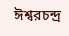ঈশ্বরচন্দ্র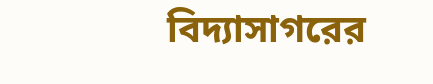বিদ্যাসাগরের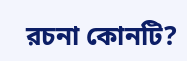রচনা কোনটি?